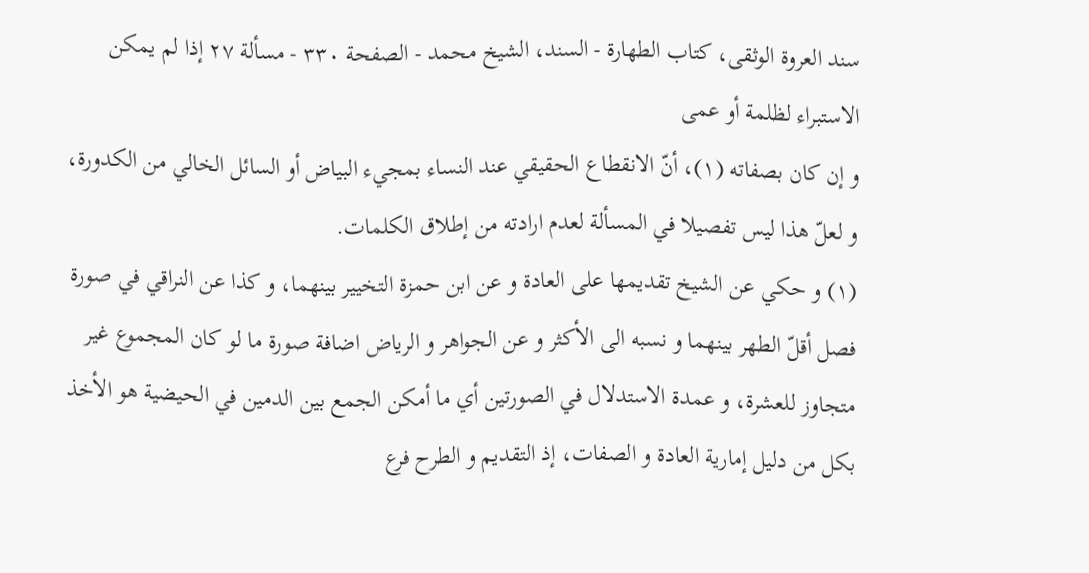سند العروة الوثقى، كتاب الطهارة - السند، الشيخ محمد - الصفحة ٣٣٠ - مسألة ٢٧ إذا لم يمكن الاستبراء لظلمة أو عمى
و إن كان بصفاته (١)، أنّ الانقطاع الحقيقي عند النساء بمجيء البياض أو السائل الخالي من الكدورة، و لعلّ هذا ليس تفصيلا في المسألة لعدم ارادته من إطلاق الكلمات.
(١) و حكي عن الشيخ تقديمها على العادة و عن ابن حمزة التخيير بينهما، و كذا عن النراقي في صورة فصل أقلّ الطهر بينهما و نسبه الى الأكثر و عن الجواهر و الرياض اضافة صورة ما لو كان المجموع غير متجاوز للعشرة، و عمدة الاستدلال في الصورتين أي ما أمكن الجمع بين الدمين في الحيضية هو الأخذ بكل من دليل إمارية العادة و الصفات، إذ التقديم و الطرح فرع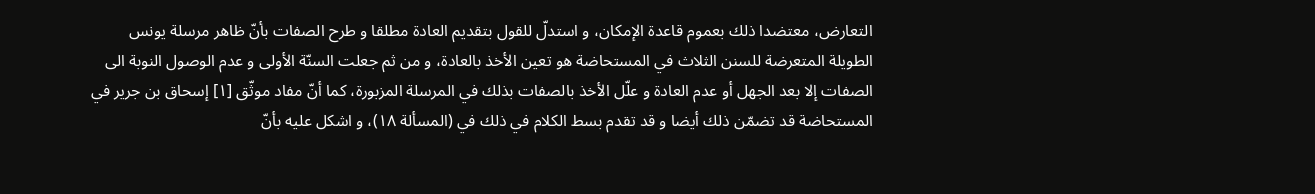التعارض، معتضدا ذلك بعموم قاعدة الإمكان، و استدلّ للقول بتقديم العادة مطلقا و طرح الصفات بأنّ ظاهر مرسلة يونس الطويلة المتعرضة للسنن الثلاث في المستحاضة هو تعين الأخذ بالعادة، و من ثم جعلت السنّة الأولى و عدم الوصول النوبة الى الصفات إلا بعد الجهل أو عدم العادة و علّل الأخذ بالصفات بذلك في المرسلة المزبورة، كما أنّ مفاد موثّق [١] إسحاق بن جرير في المستحاضة قد تضمّن ذلك أيضا و قد تقدم بسط الكلام في ذلك في (المسألة ١٨)، و اشكل عليه بأنّ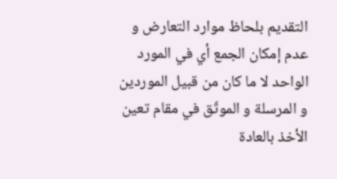التقديم بلحاظ موارد التعارض و عدم إمكان الجمع أي في المورد الواحد لا ما كان من قبيل الموردين و المرسلة و الموثّق في مقام تعين الأخذ بالعادة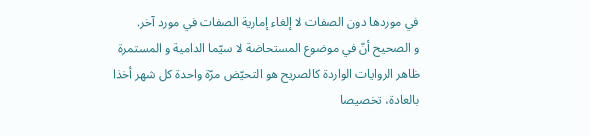في موردها دون الصفات لا إلغاء إمارية الصفات في مورد آخر.
و الصحيح أنّ في موضوع المستحاضة لا سيّما الدامية و المستمرة ظاهر الروايات الواردة كالصريح هو التحيّض مرّة واحدة كل شهر أخذا بالعادة، تخصيصا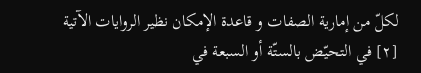لكلّ من إمارية الصفات و قاعدة الإمكان نظير الروايات الآتية [٢] في التحيّض بالستّة أو السبعة في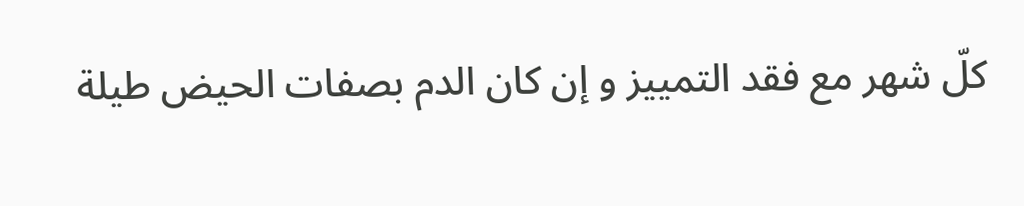كلّ شهر مع فقد التمييز و إن كان الدم بصفات الحيض طيلة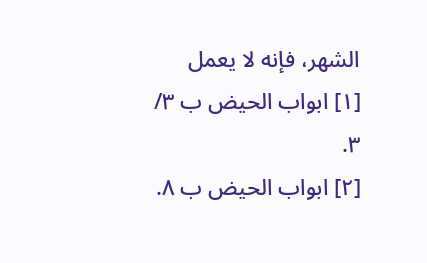الشهر، فإنه لا يعمل
[١] ابواب الحيض ب ٣/ ٣.
[٢] ابواب الحيض ب ٨.